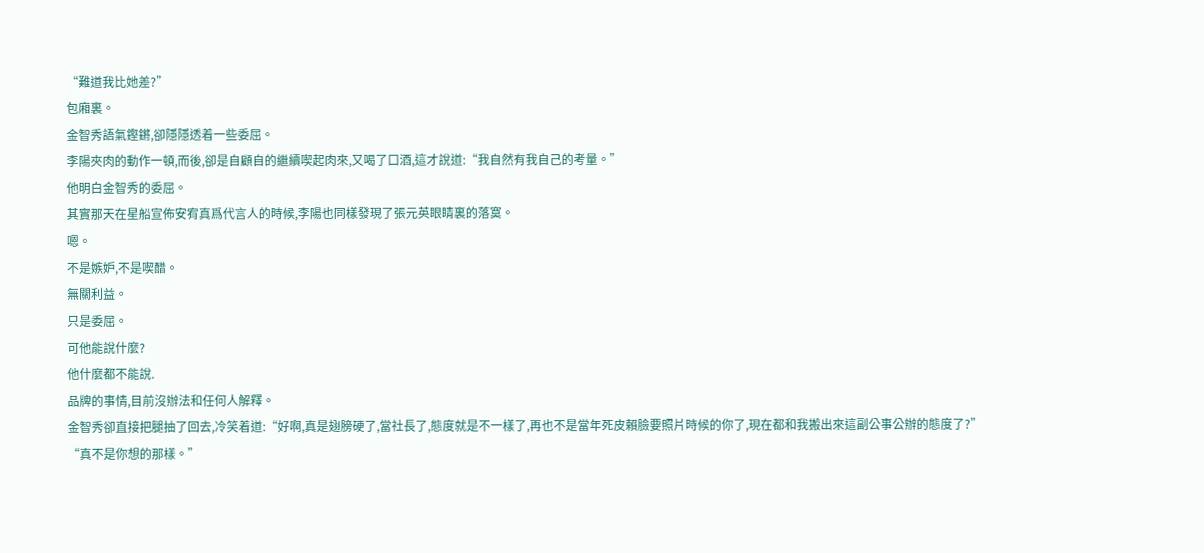“難道我比她差?”
包廂裏。
金智秀語氣鏗鏘,卻隱隱透着一些委屈。
李陽夾肉的動作一頓,而後,卻是自顧自的繼續喫起肉來,又喝了口酒,這才說道:“我自然有我自己的考量。”
他明白金智秀的委屈。
其實那天在星船宣佈安宥真爲代言人的時候,李陽也同樣發現了張元英眼睛裏的落寞。
嗯。
不是嫉妒,不是喫醋。
無關利益。
只是委屈。
可他能說什麼?
他什麼都不能說.
品牌的事情,目前沒辦法和任何人解釋。
金智秀卻直接把腿抽了回去,冷笑着道:“好啊,真是翅膀硬了,當社長了,態度就是不一樣了,再也不是當年死皮賴臉要照片時候的你了,現在都和我搬出來這副公事公辦的態度了?”
“真不是你想的那樣。”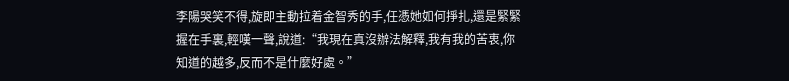李陽哭笑不得,旋即主動拉着金智秀的手,任憑她如何掙扎,還是緊緊握在手裏,輕嘆一聲,說道:“我現在真沒辦法解釋,我有我的苦衷,你知道的越多,反而不是什麼好處。”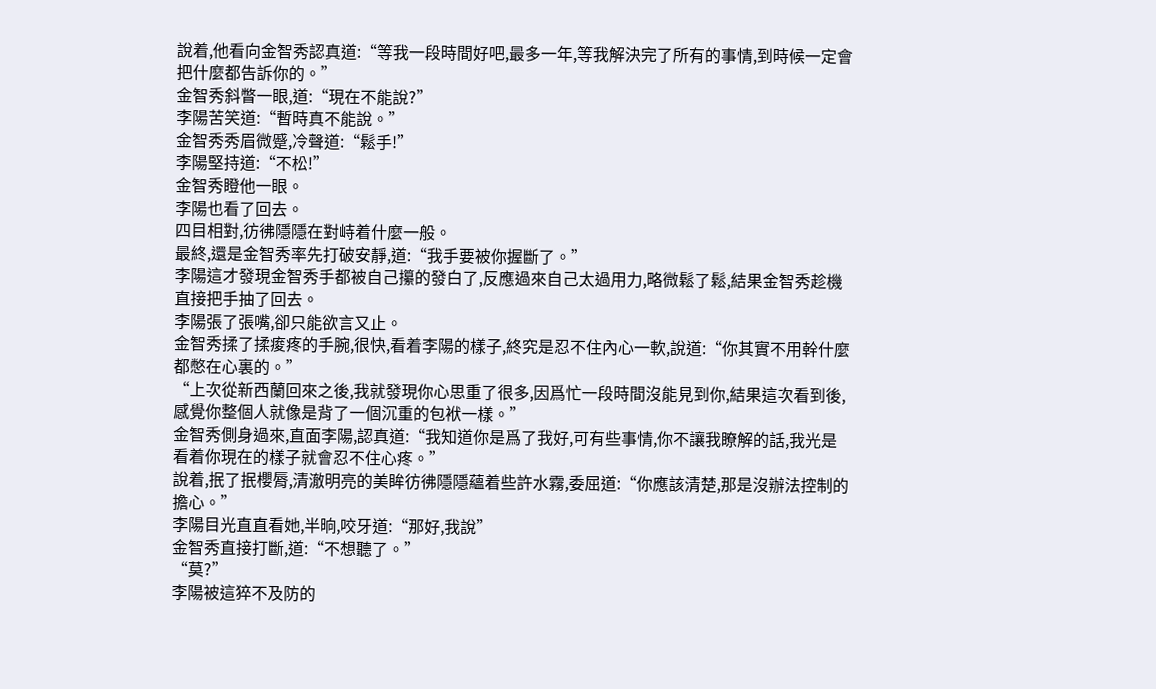說着,他看向金智秀認真道:“等我一段時間好吧,最多一年,等我解決完了所有的事情,到時候一定會把什麼都告訴你的。”
金智秀斜瞥一眼,道:“現在不能說?”
李陽苦笑道:“暫時真不能說。”
金智秀秀眉微蹙,冷聲道:“鬆手!”
李陽堅持道:“不松!”
金智秀瞪他一眼。
李陽也看了回去。
四目相對,彷彿隱隱在對峙着什麼一般。
最終,還是金智秀率先打破安靜,道:“我手要被你握斷了。”
李陽這才發現金智秀手都被自己攥的發白了,反應過來自己太過用力,略微鬆了鬆,結果金智秀趁機直接把手抽了回去。
李陽張了張嘴,卻只能欲言又止。
金智秀揉了揉痠疼的手腕,很快,看着李陽的樣子,終究是忍不住內心一軟,說道:“你其實不用幹什麼都憋在心裏的。”
“上次從新西蘭回來之後,我就發現你心思重了很多,因爲忙一段時間沒能見到你,結果這次看到後,感覺你整個人就像是背了一個沉重的包袱一樣。”
金智秀側身過來,直面李陽,認真道:“我知道你是爲了我好,可有些事情,你不讓我瞭解的話,我光是看着你現在的樣子就會忍不住心疼。”
說着,抿了抿櫻脣,清澈明亮的美眸彷彿隱隱蘊着些許水霧,委屈道:“你應該清楚,那是沒辦法控制的擔心。”
李陽目光直直看她,半晌,咬牙道:“那好,我說”
金智秀直接打斷,道:“不想聽了。”
“莫?”
李陽被這猝不及防的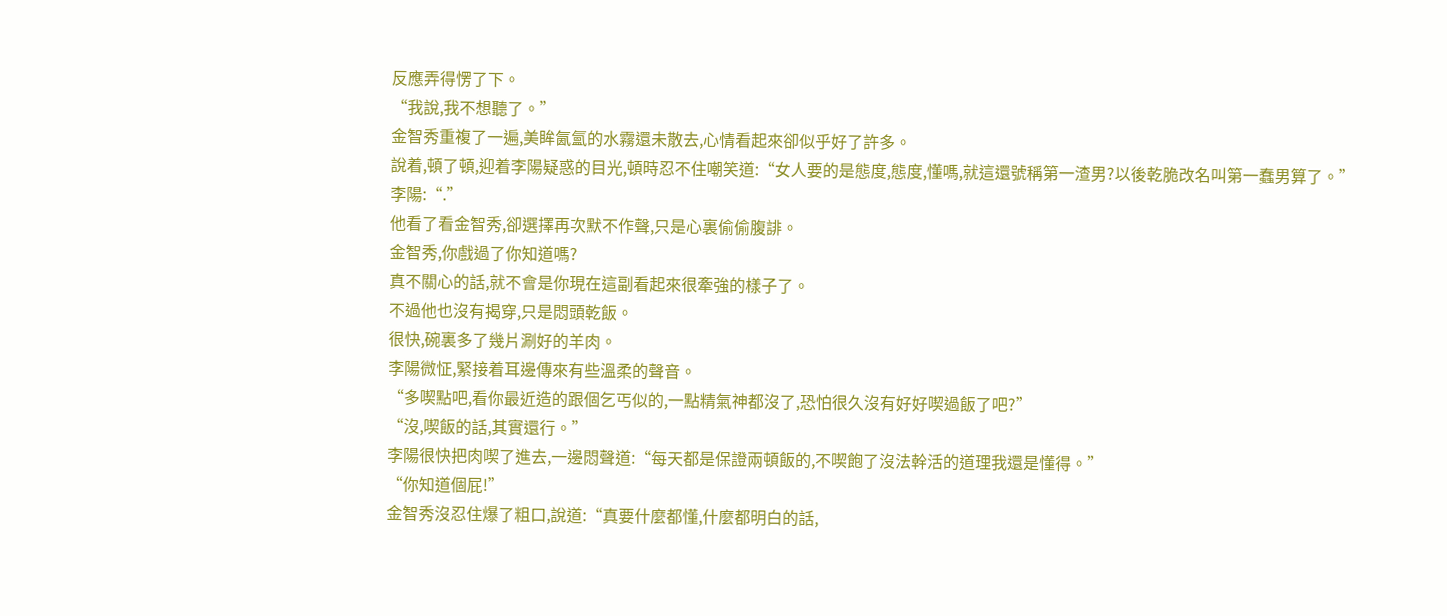反應弄得愣了下。
“我說,我不想聽了。”
金智秀重複了一遍,美眸氤氳的水霧還未散去,心情看起來卻似乎好了許多。
說着,頓了頓,迎着李陽疑惑的目光,頓時忍不住嘲笑道:“女人要的是態度,態度,懂嗎,就這還號稱第一渣男?以後乾脆改名叫第一蠢男算了。”
李陽:“.”
他看了看金智秀,卻選擇再次默不作聲,只是心裏偷偷腹誹。
金智秀,你戲過了你知道嗎?
真不關心的話,就不會是你現在這副看起來很牽強的樣子了。
不過他也沒有揭穿,只是悶頭乾飯。
很快,碗裏多了幾片涮好的羊肉。
李陽微怔,緊接着耳邊傳來有些溫柔的聲音。
“多喫點吧,看你最近造的跟個乞丐似的,一點精氣神都沒了,恐怕很久沒有好好喫過飯了吧?”
“沒,喫飯的話,其實還行。”
李陽很快把肉喫了進去,一邊悶聲道:“每天都是保證兩頓飯的,不喫飽了沒法幹活的道理我還是懂得。”
“你知道個屁!”
金智秀沒忍住爆了粗口,說道:“真要什麼都懂,什麼都明白的話,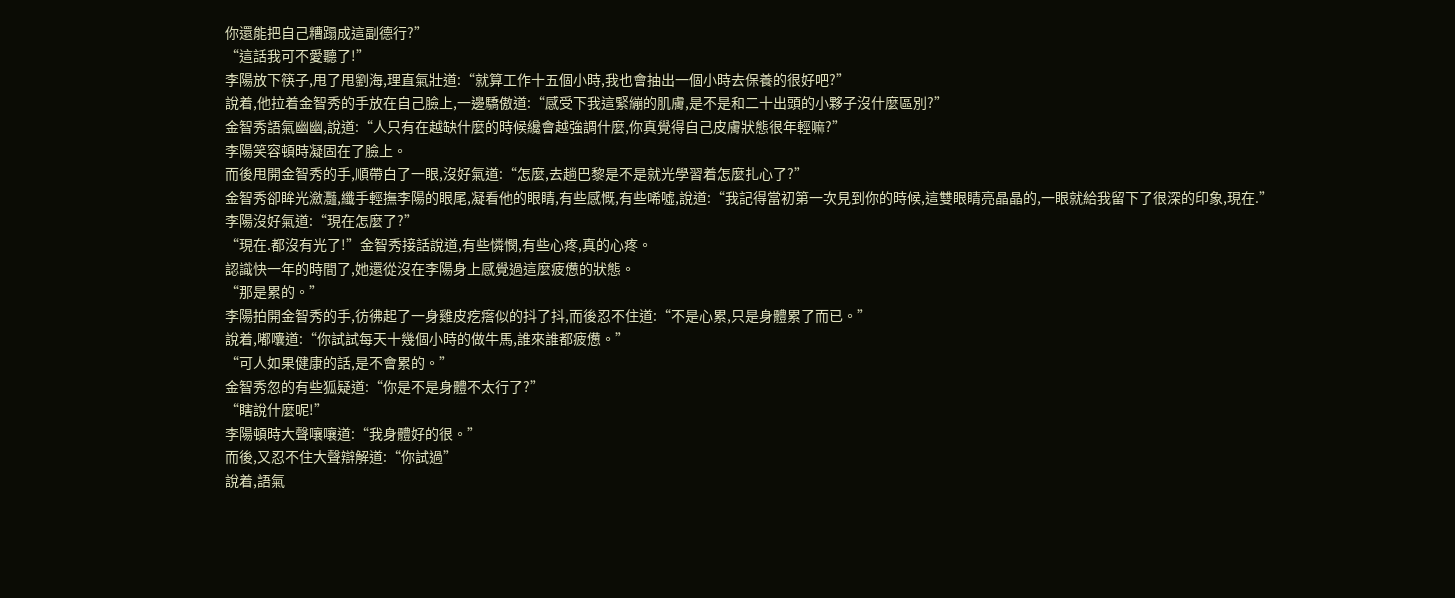你還能把自己糟蹋成這副德行?”
“這話我可不愛聽了!”
李陽放下筷子,甩了甩劉海,理直氣壯道:“就算工作十五個小時,我也會抽出一個小時去保養的很好吧?”
說着,他拉着金智秀的手放在自己臉上,一邊驕傲道:“感受下我這緊繃的肌膚,是不是和二十出頭的小夥子沒什麼區別?”
金智秀語氣幽幽,說道:“人只有在越缺什麼的時候纔會越強調什麼,你真覺得自己皮膚狀態很年輕嘛?”
李陽笑容頓時凝固在了臉上。
而後甩開金智秀的手,順帶白了一眼,沒好氣道:“怎麼,去趟巴黎是不是就光學習着怎麼扎心了?”
金智秀卻眸光瀲灩,纖手輕撫李陽的眼尾,凝看他的眼睛,有些感慨,有些唏噓,說道:“我記得當初第一次見到你的時候,這雙眼睛亮晶晶的,一眼就給我留下了很深的印象,現在.”
李陽沒好氣道:“現在怎麼了?”
“現在.都沒有光了!”金智秀接話說道,有些憐憫,有些心疼,真的心疼。
認識快一年的時間了,她還從沒在李陽身上感覺過這麼疲憊的狀態。
“那是累的。”
李陽拍開金智秀的手,彷彿起了一身雞皮疙瘩似的抖了抖,而後忍不住道:“不是心累,只是身體累了而已。”
說着,嘟囔道:“你試試每天十幾個小時的做牛馬,誰來誰都疲憊。”
“可人如果健康的話,是不會累的。”
金智秀忽的有些狐疑道:“你是不是身體不太行了?”
“瞎說什麼呢!”
李陽頓時大聲嚷嚷道:“我身體好的很。”
而後,又忍不住大聲辯解道:“你試過”
說着,語氣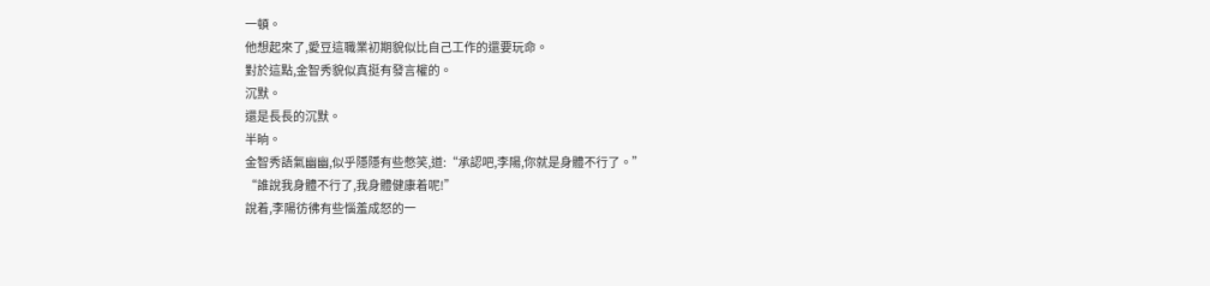一頓。
他想起來了,愛豆這職業初期貌似比自己工作的還要玩命。
對於這點,金智秀貌似真挺有發言權的。
沉默。
還是長長的沉默。
半晌。
金智秀語氣幽幽,似乎隱隱有些憋笑,道:“承認吧,李陽,你就是身體不行了。”
“誰說我身體不行了,我身體健康着呢!”
說着,李陽彷彿有些惱羞成怒的一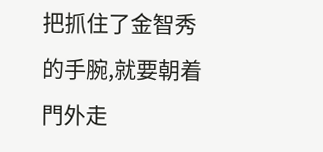把抓住了金智秀的手腕,就要朝着門外走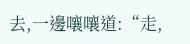去,一邊嚷嚷道:“走,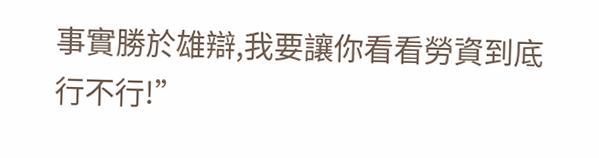事實勝於雄辯,我要讓你看看勞資到底行不行!”